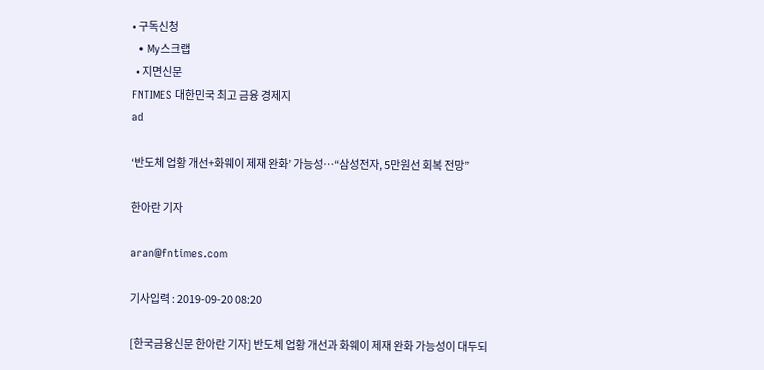• 구독신청
  • My스크랩
  • 지면신문
FNTIMES 대한민국 최고 금융 경제지
ad

‘반도체 업황 개선+화웨이 제재 완화’ 가능성…“삼성전자, 5만원선 회복 전망”

한아란 기자

aran@fntimes.com

기사입력 : 2019-09-20 08:20

[한국금융신문 한아란 기자] 반도체 업황 개선과 화웨이 제재 완화 가능성이 대두되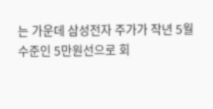는 가운데 삼성전자 주가가 작년 5월 수준인 5만원선으로 회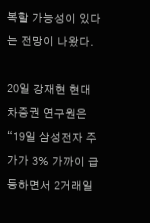복할 가능성이 있다는 전망이 나왔다.

20일 강재현 현대차증권 연구원은 “19일 삼성전자 주가가 3% 가까이 급등하면서 2거래일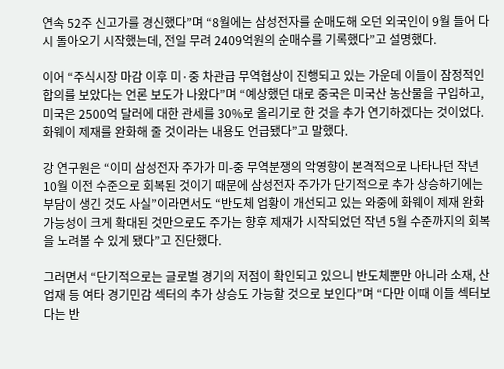연속 52주 신고가를 경신했다”며 “8월에는 삼성전자를 순매도해 오던 외국인이 9월 들어 다시 돌아오기 시작했는데, 전일 무려 2409억원의 순매수를 기록했다”고 설명했다.

이어 “주식시장 마감 이후 미·중 차관급 무역협상이 진행되고 있는 가운데 이들이 잠정적인 합의를 보았다는 언론 보도가 나왔다”며 “예상했던 대로 중국은 미국산 농산물을 구입하고, 미국은 2500억 달러에 대한 관세를 30%로 올리기로 한 것을 추가 연기하겠다는 것이었다. 화웨이 제재를 완화해 줄 것이라는 내용도 언급됐다”고 말했다.

강 연구원은 “이미 삼성전자 주가가 미-중 무역분쟁의 악영향이 본격적으로 나타나던 작년 10월 이전 수준으로 회복된 것이기 때문에 삼성전자 주가가 단기적으로 추가 상승하기에는 부담이 생긴 것도 사실”이라면서도 “반도체 업황이 개선되고 있는 와중에 화웨이 제재 완화 가능성이 크게 확대된 것만으로도 주가는 향후 제재가 시작되었던 작년 5월 수준까지의 회복을 노려볼 수 있게 됐다”고 진단했다.

그러면서 “단기적으로는 글로벌 경기의 저점이 확인되고 있으니 반도체뿐만 아니라 소재, 산업재 등 여타 경기민감 섹터의 추가 상승도 가능할 것으로 보인다”며 “다만 이때 이들 섹터보다는 반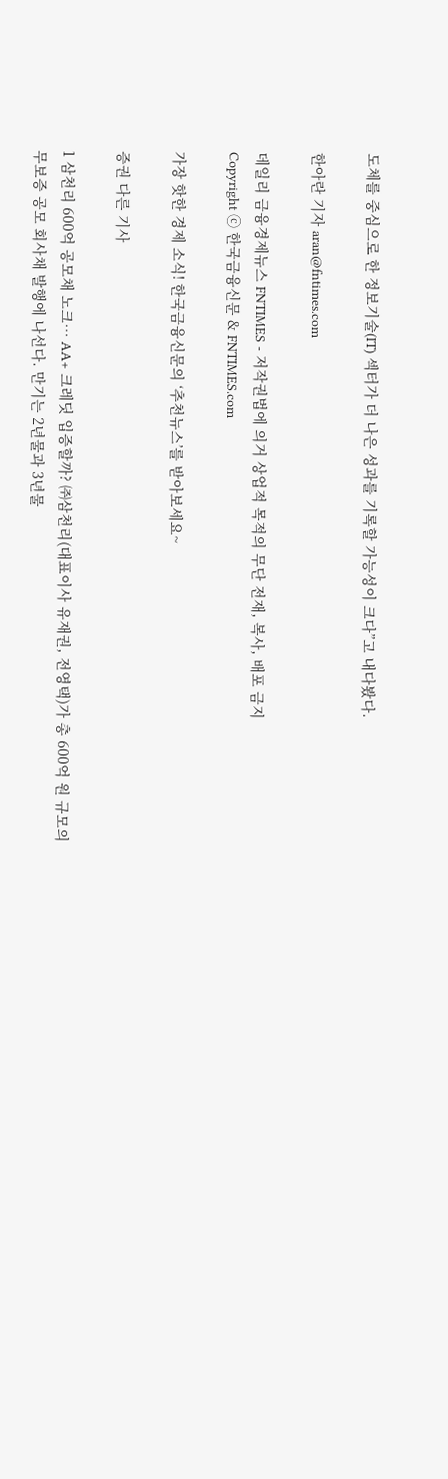도체를 중심으로 한 정보기술(IT) 섹터가 더 나은 성과를 기록할 가능성이 크다”고 내다봤다.

한아란 기자 aran@fntimes.com

데일리 금융경제뉴스 FNTIMES - 저작권법에 의거 상업적 목적의 무단 전재, 복사, 배포 금지
Copyright ⓒ 한국금융신문 & FNTIMES.com

가장 핫한 경제 소식! 한국금융신문의 ‘추천뉴스’를 받아보세요~

증권 다른 기사

1 삼천리 600억 공모채 노크… AA+ 크레딧 입증할까? ㈜삼천리(대표이사 유재권, 전영택)가 총 600억 원 규모의 무보증 공모 회사채 발행에 나선다. 만기는 2년물과 3년물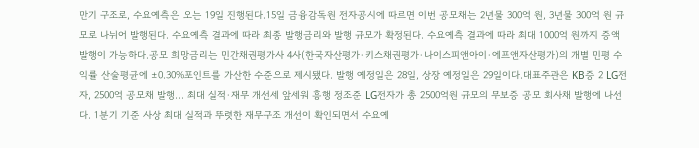만기 구조로, 수요예측은 오는 19일 진행된다.15일 금융감독원 전자공시에 따르면 이번 공모채는 2년물 300억 원, 3년물 300억 원 규모로 나뉘어 발행된다. 수요예측 결과에 따라 최종 발행금리와 발행 규모가 확정된다. 수요예측 결과에 따라 최대 1000억 원까지 증액 발행이 가능하다.공모 희망금리는 민간채권평가사 4사(한국자산평가·키스채권평가·나이스피앤아이·에프앤자산평가)의 개별 민평 수익률 산술평균에 ±0.30%포인트를 가산한 수준으로 제시됐다. 발행 예정일은 28일, 상장 예정일은 29일이다.대표주관은 KB증 2 LG전자, 2500억 공모채 발행… 최대 실적·재무 개선세 앞세워 흥행 정조준 LG전자가 총 2500억원 규모의 무보증 공모 회사채 발행에 나선다. 1분기 기준 사상 최대 실적과 뚜렷한 재무구조 개선이 확인되면서 수요예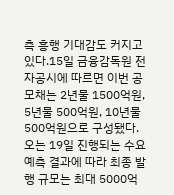측 흥행 기대감도 커지고 있다.15일 금융감독원 전자공시에 따르면 이번 공모채는 2년물 1500억원, 5년물 500억원, 10년물 500억원으로 구성됐다. 오는 19일 진행되는 수요예측 결과에 따라 최종 발행 규모는 최대 5000억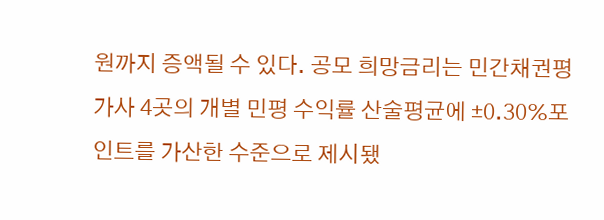원까지 증액될 수 있다. 공모 희망금리는 민간채권평가사 4곳의 개별 민평 수익률 산술평균에 ±0.30%포인트를 가산한 수준으로 제시됐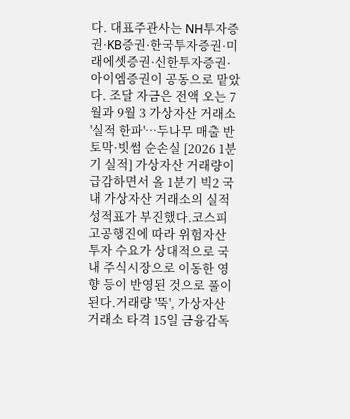다. 대표주관사는 NH투자증권·KB증권·한국투자증권·미래에셋증권·신한투자증권·아이엠증권이 공동으로 맡았다. 조달 자금은 전액 오는 7월과 9월 3 가상자산 거래소 '실적 한파'…두나무 매출 반토막·빗썸 순손실 [2026 1분기 실적] 가상자산 거래량이 급감하면서 올 1분기 빅2 국내 가상자산 거래소의 실적 성적표가 부진했다.코스피 고공행진에 따라 위험자산 투자 수요가 상대적으로 국내 주식시장으로 이동한 영향 등이 반영된 것으로 풀이된다.거래량 '뚝', 가상자산 거래소 타격 15일 금융감독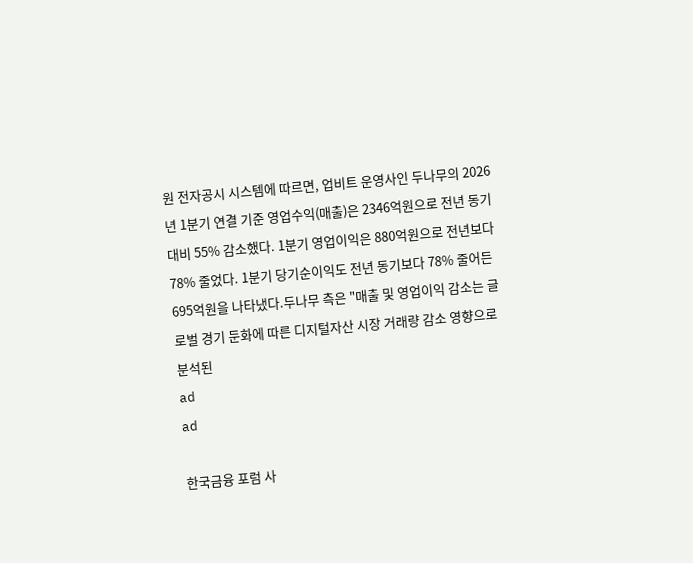원 전자공시 시스템에 따르면, 업비트 운영사인 두나무의 2026년 1분기 연결 기준 영업수익(매출)은 2346억원으로 전년 동기 대비 55% 감소했다. 1분기 영업이익은 880억원으로 전년보다 78% 줄었다. 1분기 당기순이익도 전년 동기보다 78% 줄어든 695억원을 나타냈다.두나무 측은 "매출 및 영업이익 감소는 글로벌 경기 둔화에 따른 디지털자산 시장 거래량 감소 영향으로 분석된
ad
ad

한국금융 포럼 사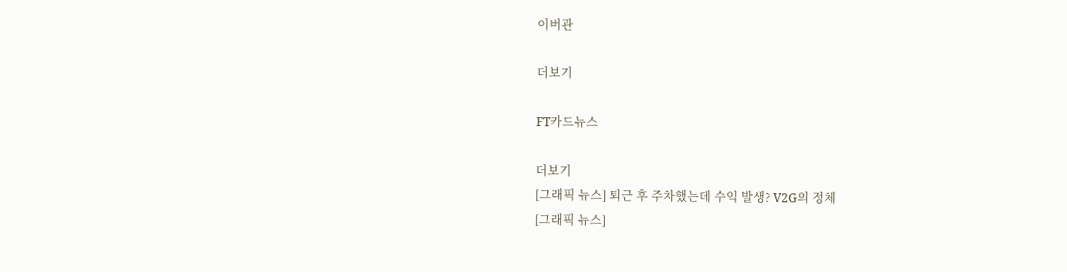이버관

더보기

FT카드뉴스

더보기
[그래픽 뉴스] 퇴근 후 주차했는데 수익 발생? V2G의 정체
[그래픽 뉴스]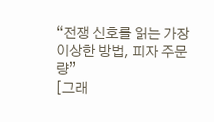“전쟁 신호를 읽는 가장 이상한 방법, 피자 주문량”
[그래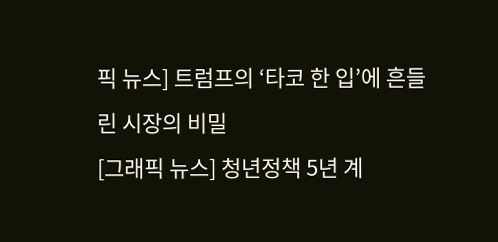픽 뉴스] 트럼프의 ‘타코 한 입’에 흔들린 시장의 비밀
[그래픽 뉴스] 청년정책 5년 계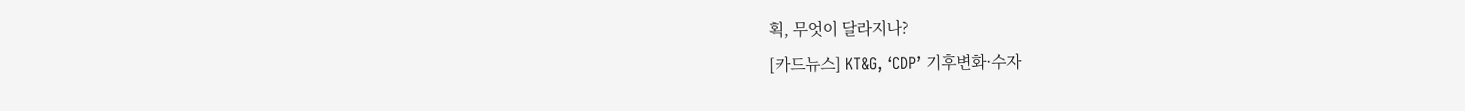획, 무엇이 달라지나?
[카드뉴스] KT&G, ‘CDP’ 기후변화·수자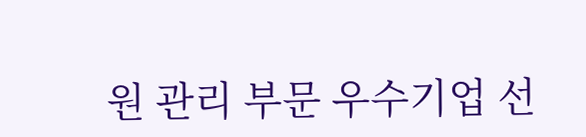원 관리 부문 우수기업 선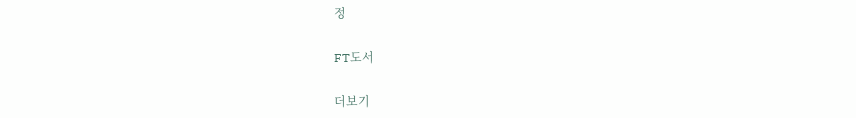정

FT도서

더보기